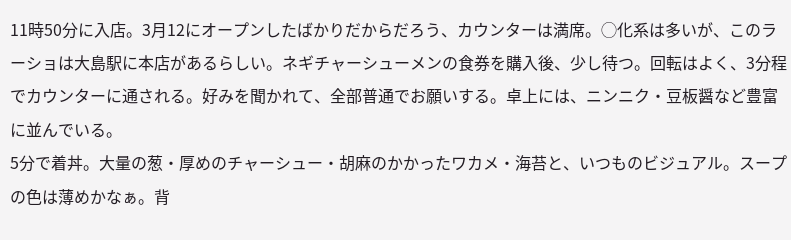11時50分に入店。3月12にオープンしたばかりだからだろう、カウンターは満席。◯化系は多いが、このラーショは大島駅に本店があるらしい。ネギチャーシューメンの食券を購入後、少し待つ。回転はよく、3分程でカウンターに通される。好みを聞かれて、全部普通でお願いする。卓上には、ニンニク・豆板醤など豊富に並んでいる。
5分で着丼。大量の葱・厚めのチャーシュー・胡麻のかかったワカメ・海苔と、いつものビジュアル。スープの色は薄めかなぁ。背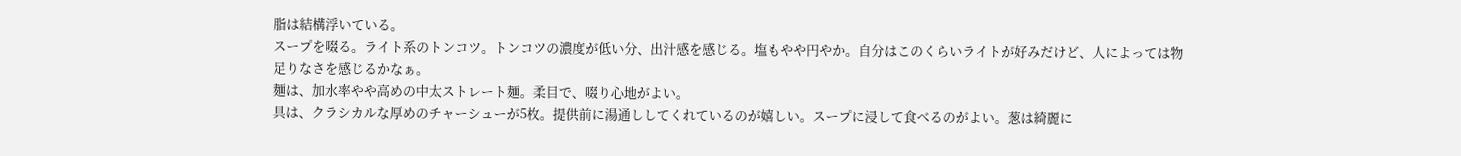脂は結構浮いている。
スープを啜る。ライト系のトンコツ。トンコツの濃度が低い分、出汁感を感じる。塩もやや円やか。自分はこのくらいライトが好みだけど、人によっては物足りなさを感じるかなぁ。
麺は、加水率やや高めの中太ストレート麺。柔目で、啜り心地がよい。
具は、クラシカルな厚めのチャーシューが5枚。提供前に湯通ししてくれているのが嬉しい。スープに浸して食べるのがよい。葱は綺麗に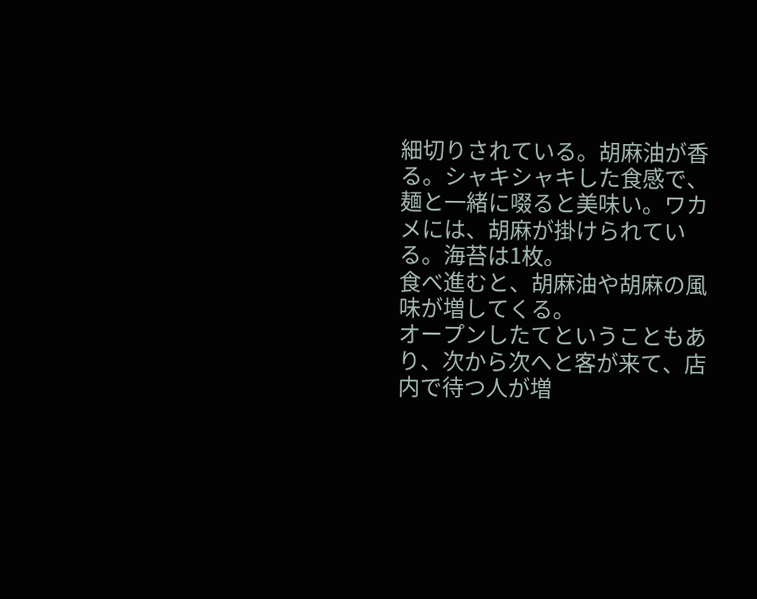細切りされている。胡麻油が香る。シャキシャキした食感で、麺と一緒に啜ると美味い。ワカメには、胡麻が掛けられている。海苔は1枚。
食べ進むと、胡麻油や胡麻の風味が増してくる。
オープンしたてということもあり、次から次へと客が来て、店内で待つ人が増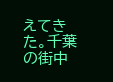えてきた。千葉の街中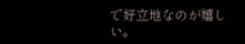で好立地なのが嬉しい。